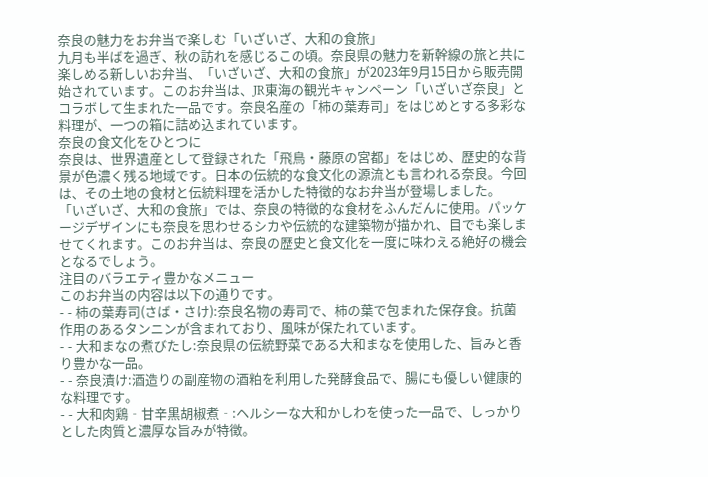奈良の魅力をお弁当で楽しむ「いざいざ、大和の食旅」
九月も半ばを過ぎ、秋の訪れを感じるこの頃。奈良県の魅力を新幹線の旅と共に楽しめる新しいお弁当、「いざいざ、大和の食旅」が2023年9月15日から販売開始されています。このお弁当は、JR東海の観光キャンペーン「いざいざ奈良」とコラボして生まれた一品です。奈良名産の「柿の葉寿司」をはじめとする多彩な料理が、一つの箱に詰め込まれています。
奈良の食文化をひとつに
奈良は、世界遺産として登録された「飛鳥・藤原の宮都」をはじめ、歴史的な背景が色濃く残る地域です。日本の伝統的な食文化の源流とも言われる奈良。今回は、その土地の食材と伝統料理を活かした特徴的なお弁当が登場しました。
「いざいざ、大和の食旅」では、奈良の特徴的な食材をふんだんに使用。パッケージデザインにも奈良を思わせるシカや伝統的な建築物が描かれ、目でも楽しませてくれます。このお弁当は、奈良の歴史と食文化を一度に味わえる絶好の機会となるでしょう。
注目のバラエティ豊かなメニュー
このお弁当の内容は以下の通りです。
- - 柿の葉寿司(さば・さけ):奈良名物の寿司で、柿の葉で包まれた保存食。抗菌作用のあるタンニンが含まれており、風味が保たれています。
- - 大和まなの煮びたし:奈良県の伝統野菜である大和まなを使用した、旨みと香り豊かな一品。
- - 奈良漬け:酒造りの副産物の酒粕を利用した発酵食品で、腸にも優しい健康的な料理です。
- - 大和肉鶏‐甘辛黒胡椒煮‐:ヘルシーな大和かしわを使った一品で、しっかりとした肉質と濃厚な旨みが特徴。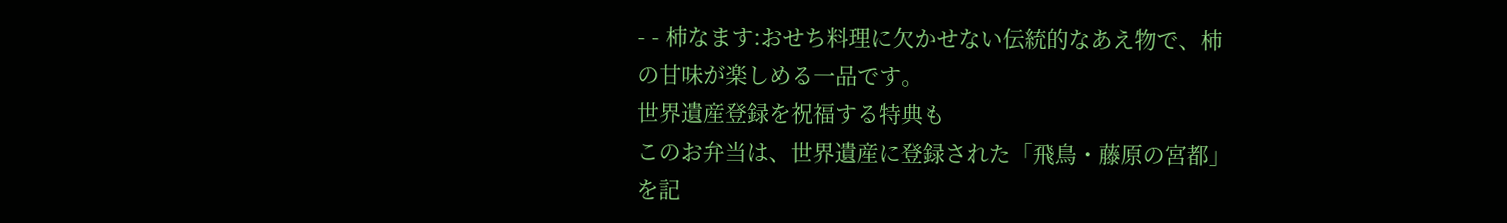- - 柿なます:おせち料理に欠かせない伝統的なあえ物で、柿の甘味が楽しめる一品です。
世界遺産登録を祝福する特典も
このお弁当は、世界遺産に登録された「飛鳥・藤原の宮都」を記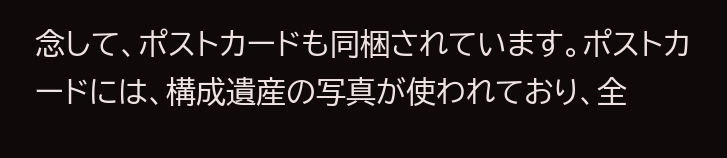念して、ポストカードも同梱されています。ポストカードには、構成遺産の写真が使われており、全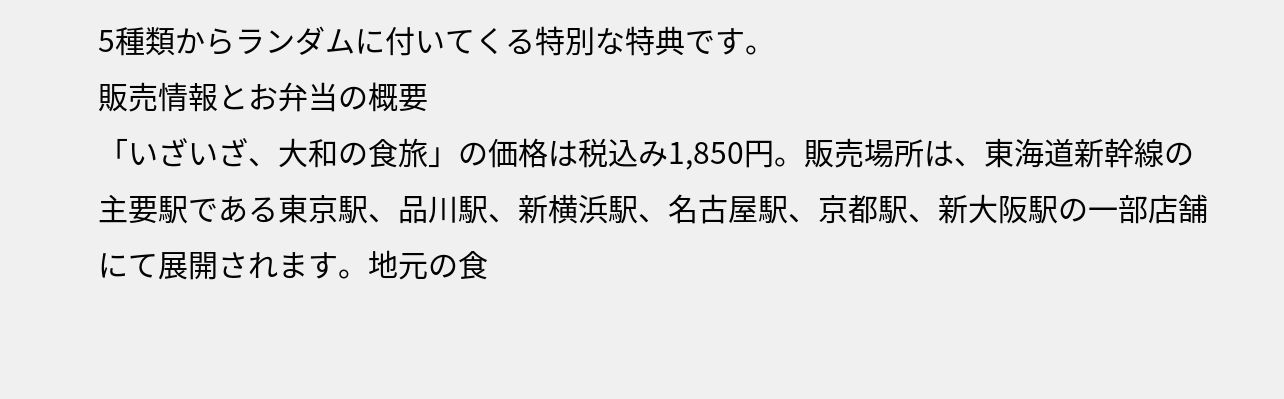5種類からランダムに付いてくる特別な特典です。
販売情報とお弁当の概要
「いざいざ、大和の食旅」の価格は税込み1,850円。販売場所は、東海道新幹線の主要駅である東京駅、品川駅、新横浜駅、名古屋駅、京都駅、新大阪駅の一部店舗にて展開されます。地元の食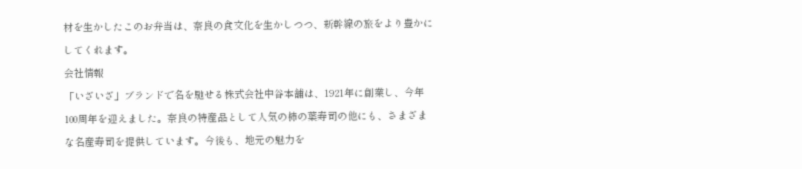材を生かしたこのお弁当は、奈良の食文化を生かしつつ、新幹線の旅をより豊かにしてくれます。
会社情報
「いざいざ」ブランドで名を馳せる株式会社中谷本舗は、1921年に創業し、今年100周年を迎えました。奈良の特産品として人気の柿の葉寿司の他にも、さまざまな名産寿司を提供しています。今後も、地元の魅力を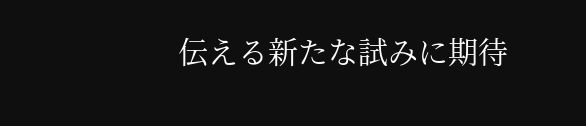伝える新たな試みに期待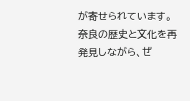が寄せられています。
奈良の歴史と文化を再発見しながら、ぜ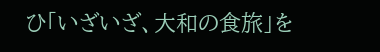ひ「いざいざ、大和の食旅」を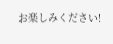お楽しみください!